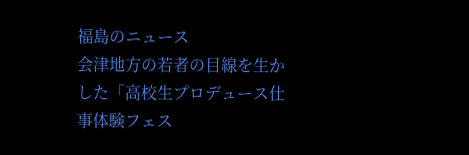福島のニュース
会津地方の若者の目線を生かした「高校生プロデュース仕事体験フェス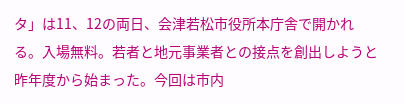タ」は11、12の両日、会津若松市役所本庁舎で開かれる。入場無料。若者と地元事業者との接点を創出しようと昨年度から始まった。今回は市内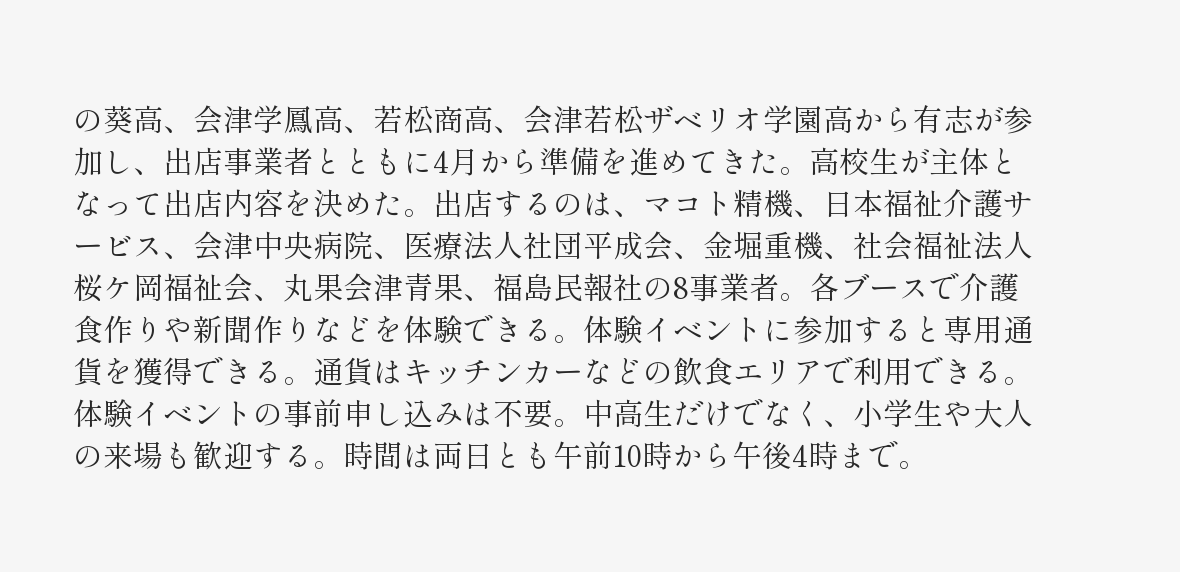の葵高、会津学鳳高、若松商高、会津若松ザベリオ学園高から有志が参加し、出店事業者とともに4月から準備を進めてきた。高校生が主体となって出店内容を決めた。出店するのは、マコト精機、日本福祉介護サービス、会津中央病院、医療法人社団平成会、金堀重機、社会福祉法人桜ケ岡福祉会、丸果会津青果、福島民報社の8事業者。各ブースで介護食作りや新聞作りなどを体験できる。体験イベントに参加すると専用通貨を獲得できる。通貨はキッチンカーなどの飲食エリアで利用できる。体験イベントの事前申し込みは不要。中高生だけでなく、小学生や大人の来場も歓迎する。時間は両日とも午前10時から午後4時まで。